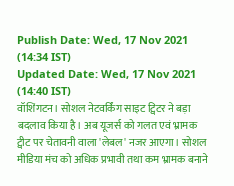Publish Date: Wed, 17 Nov 2021 (14:34 IST)
Updated Date: Wed, 17 Nov 2021 (14:40 IST)
वॉशिंगटन। सोशल नेटवर्किंग साइट ट्विटर ने बड़ा बदलाव किया है। अब यूजर्स को गलत एवं भ्रामक ट्वीट पर चेतावनी वाला 'लेबल' नजर आएगा। सोशल मीडिया मंच को अधिक प्रभावी तथा कम भ्रामक बनाने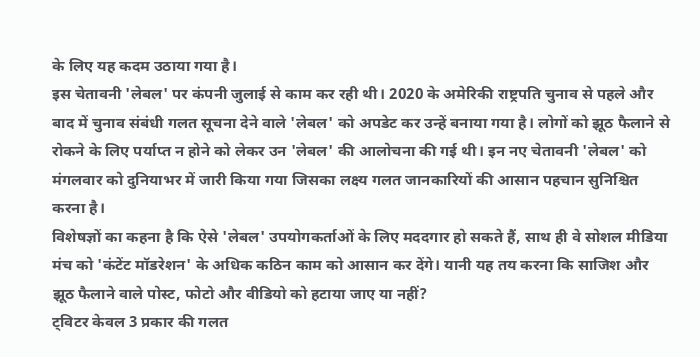के लिए यह कदम उठाया गया है।
इस चेतावनी 'लेबल' पर कंपनी जुलाई से काम कर रही थी। 2020 के अमेरिकी राष्ट्रपति चुनाव से पहले और बाद में चुनाव संबंधी गलत सूचना देने वाले 'लेबल' को अपडेट कर उन्हें बनाया गया है। लोगों को झूठ फैलाने से रोकने के लिए पर्याप्त न होने को लेकर उन 'लेबल' की आलोचना की गई थी। इन नए चेतावनी 'लेबल' को मंगलवार को दुनियाभर में जारी किया गया जिसका लक्ष्य गलत जानकारियों की आसान पहचान सुनिश्चित करना है।
विशेषज्ञों का कहना है कि ऐसे 'लेबल' उपयोगकर्ताओं के लिए मददगार हो सकते हैं, साथ ही वे सोशल मीडिया मंच को 'कंटेंट मॉडरेशन' के अधिक कठिन काम को आसान कर देंगे। यानी यह तय करना कि साजिश और झूठ फैलाने वाले पोस्ट, फोटो और वीडियो को हटाया जाए या नहीं?
ट्विटर केवल 3 प्रकार की गलत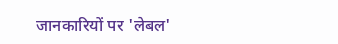जानकारियों पर 'लेबल'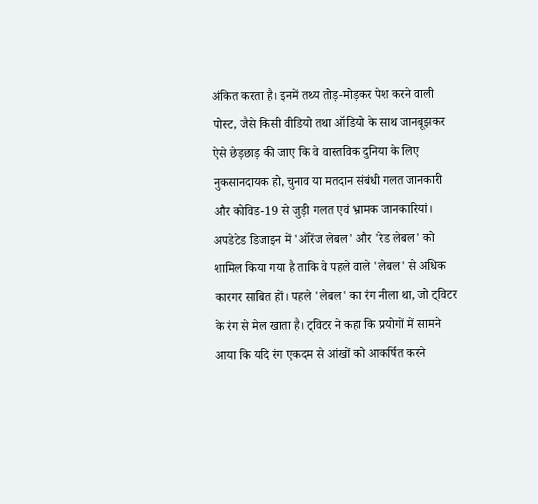अंकित करता है। इनमें तथ्य तोड़-मोड़कर पेश करने वाली पोस्ट, जैसे किसी वीडियो तथा ऑडियो के साथ जानबूझकर ऐसे छेड़छाड़ की जाए कि वे वास्तविक दुनिया के लिए नुकसानदायक हो, चुनाव या मतदान संबंधी गलत जानकारी और कोविड-19 से जुड़ी गलत एवं भ्रामक जानकारियां।
अपडेटेड डिजाइन में 'ऑरेंज लेबल' और 'रेड लेबल' को शामिल किया गया है ताकि वे पहले वाले 'लेबल' से अधिक कारगर साबित हों। पहले 'लेबल' का रंग नीला था, जो ट्विटर के रंग से मेल खाता है। ट्विटर ने कहा कि प्रयोगों में सामने आया कि यदि रंग एकदम से आंखों को आकर्षित करने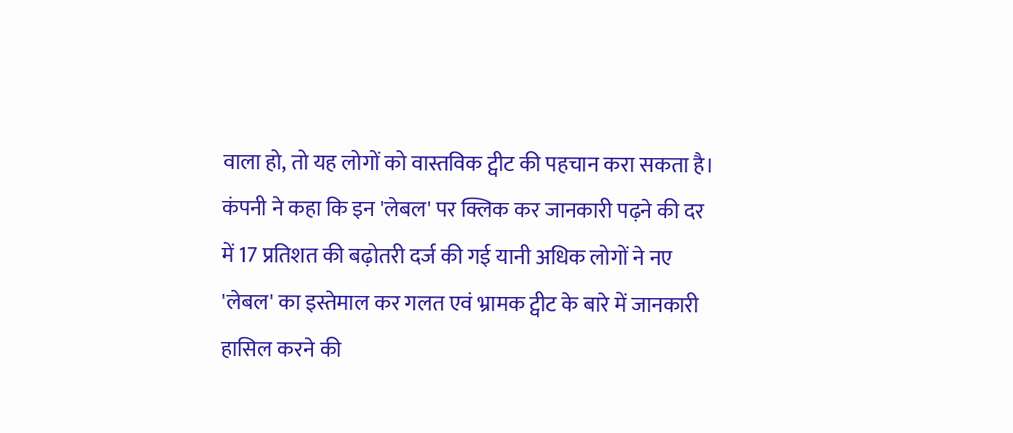वाला हो, तो यह लोगों को वास्तविक ट्वीट की पहचान करा सकता है।
कंपनी ने कहा कि इन 'लेबल' पर क्लिक कर जानकारी पढ़ने की दर में 17 प्रतिशत की बढ़ोतरी दर्ज की गई यानी अधिक लोगों ने नए 'लेबल' का इस्तेमाल कर गलत एवं भ्रामक ट्वीट के बारे में जानकारी हासिल करने की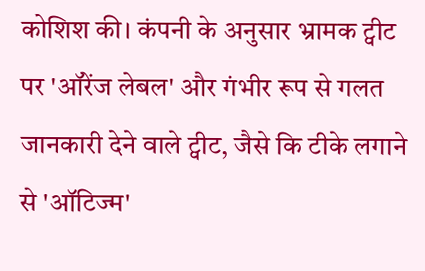कोशिश की। कंपनी के अनुसार भ्रामक ट्वीट पर 'ऑरेंज लेबल' और गंभीर रूप से गलत जानकारी देने वाले ट्वीट, जैसे कि टीके लगाने से 'ऑटिज्म'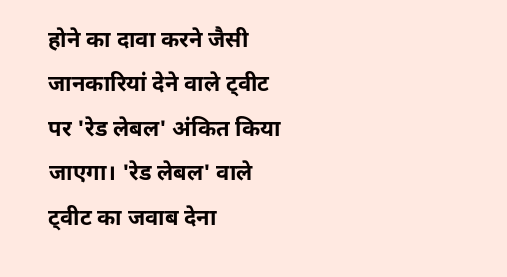होने का दावा करने जैसी जानकारियां देने वाले ट्वीट पर 'रेड लेबल' अंकित किया जाएगा। 'रेड लेबल' वाले ट्वीट का जवाब देना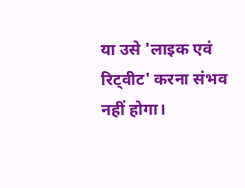या उसे 'लाइक एवं रिट्वीट' करना संभव नहीं होगा।